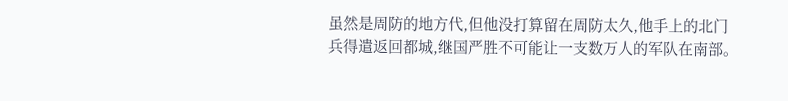虽然是周防的地方代,但他没打算留在周防太久,他手上的北门兵得遣返回都城,继国严胜不可能让一支数万人的军队在南部。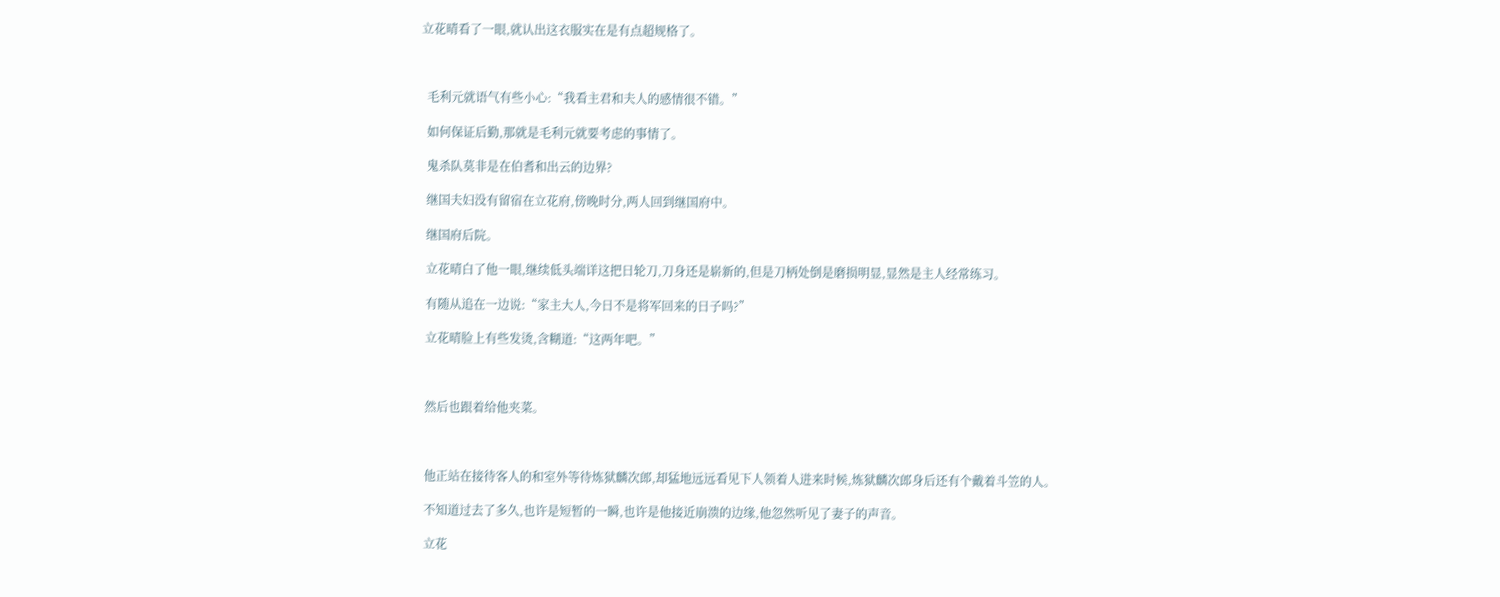立花晴看了一眼,就认出这衣服实在是有点超规格了。



  毛利元就语气有些小心:“我看主君和夫人的感情很不错。”

  如何保证后勤,那就是毛利元就要考虑的事情了。

  鬼杀队莫非是在伯耆和出云的边界?

  继国夫妇没有留宿在立花府,傍晚时分,两人回到继国府中。

  继国府后院。

  立花晴白了他一眼,继续低头端详这把日轮刀,刀身还是崭新的,但是刀柄处倒是磨损明显,显然是主人经常练习。

  有随从追在一边说:“家主大人,今日不是将军回来的日子吗?”

  立花晴脸上有些发烫,含糊道:“这两年吧。”



  然后也跟着给他夹菜。



  他正站在接待客人的和室外等待炼狱麟次郎,却猛地远远看见下人领着人进来时候,炼狱麟次郎身后还有个戴着斗笠的人。

  不知道过去了多久,也许是短暂的一瞬,也许是他接近崩溃的边缘,他忽然听见了妻子的声音。

  立花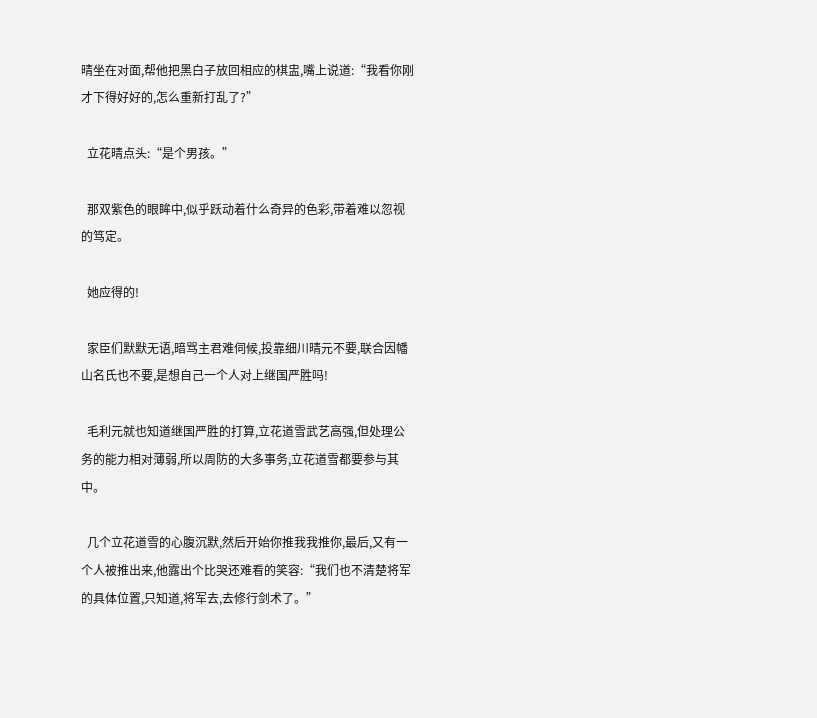晴坐在对面,帮他把黑白子放回相应的棋盅,嘴上说道:“我看你刚才下得好好的,怎么重新打乱了?”

  立花晴点头:“是个男孩。”

  那双紫色的眼眸中,似乎跃动着什么奇异的色彩,带着难以忽视的笃定。

  她应得的!

  家臣们默默无语,暗骂主君难伺候,投靠细川晴元不要,联合因幡山名氏也不要,是想自己一个人对上继国严胜吗!

  毛利元就也知道继国严胜的打算,立花道雪武艺高强,但处理公务的能力相对薄弱,所以周防的大多事务,立花道雪都要参与其中。

  几个立花道雪的心腹沉默,然后开始你推我我推你,最后,又有一个人被推出来,他露出个比哭还难看的笑容:“我们也不清楚将军的具体位置,只知道,将军去,去修行剑术了。”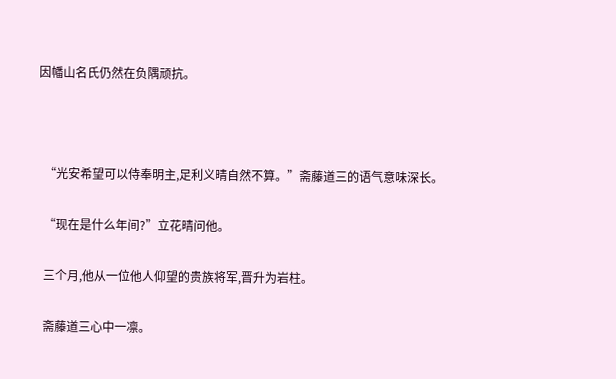因幡山名氏仍然在负隅顽抗。



  “光安希望可以侍奉明主,足利义晴自然不算。”斋藤道三的语气意味深长。

  “现在是什么年间?”立花晴问他。

  三个月,他从一位他人仰望的贵族将军,晋升为岩柱。

  斋藤道三心中一凛。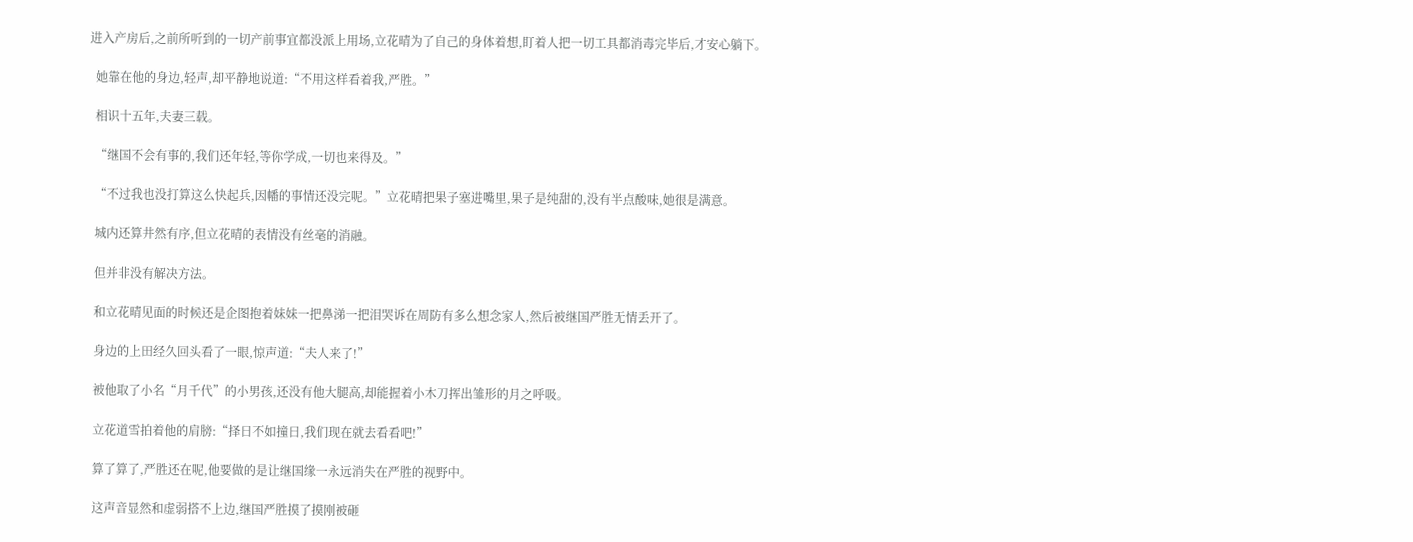进入产房后,之前所听到的一切产前事宜都没派上用场,立花晴为了自己的身体着想,盯着人把一切工具都消毒完毕后,才安心躺下。

  她靠在他的身边,轻声,却平静地说道:“不用这样看着我,严胜。”

  相识十五年,夫妻三载。

  “继国不会有事的,我们还年轻,等你学成,一切也来得及。”

  “不过我也没打算这么快起兵,因幡的事情还没完呢。”立花晴把果子塞进嘴里,果子是纯甜的,没有半点酸味,她很是满意。

  城内还算井然有序,但立花晴的表情没有丝毫的消融。

  但并非没有解决方法。

  和立花晴见面的时候还是企图抱着妹妹一把鼻涕一把泪哭诉在周防有多么想念家人,然后被继国严胜无情丢开了。

  身边的上田经久回头看了一眼,惊声道:“夫人来了!”

  被他取了小名“月千代”的小男孩,还没有他大腿高,却能握着小木刀挥出雏形的月之呼吸。

  立花道雪拍着他的肩膀:“择日不如撞日,我们现在就去看看吧!”

  算了算了,严胜还在呢,他要做的是让继国缘一永远消失在严胜的视野中。

  这声音显然和虚弱搭不上边,继国严胜摸了摸刚被砸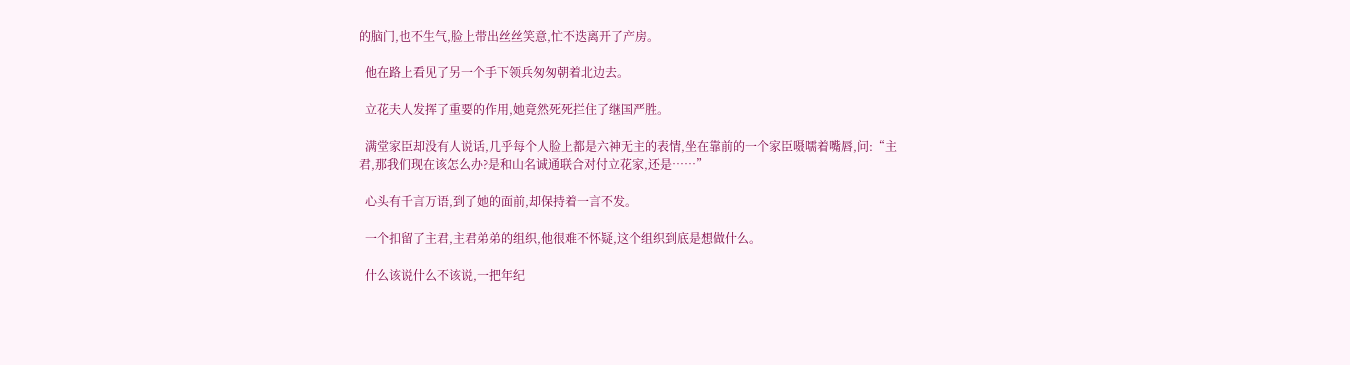的脑门,也不生气,脸上带出丝丝笑意,忙不迭离开了产房。

  他在路上看见了另一个手下领兵匆匆朝着北边去。

  立花夫人发挥了重要的作用,她竟然死死拦住了继国严胜。

  满堂家臣却没有人说话,几乎每个人脸上都是六神无主的表情,坐在靠前的一个家臣嗫嚅着嘴唇,问:“主君,那我们现在该怎么办?是和山名诚通联合对付立花家,还是……”

  心头有千言万语,到了她的面前,却保持着一言不发。

  一个扣留了主君,主君弟弟的组织,他很难不怀疑,这个组织到底是想做什么。

  什么该说什么不该说,一把年纪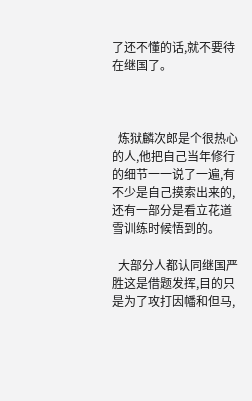了还不懂的话,就不要待在继国了。



  炼狱麟次郎是个很热心的人,他把自己当年修行的细节一一说了一遍,有不少是自己摸索出来的,还有一部分是看立花道雪训练时候悟到的。

  大部分人都认同继国严胜这是借题发挥,目的只是为了攻打因幡和但马,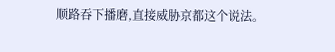顺路吞下播磨,直接威胁京都这个说法。